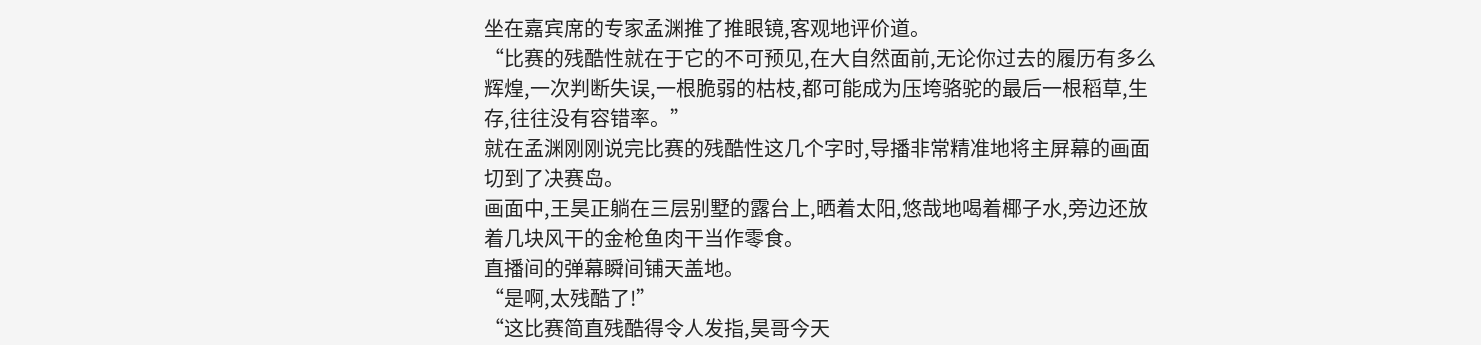坐在嘉宾席的专家孟渊推了推眼镜,客观地评价道。
“比赛的残酷性就在于它的不可预见,在大自然面前,无论你过去的履历有多么辉煌,一次判断失误,一根脆弱的枯枝,都可能成为压垮骆驼的最后一根稻草,生存,往往没有容错率。”
就在孟渊刚刚说完比赛的残酷性这几个字时,导播非常精准地将主屏幕的画面切到了决赛岛。
画面中,王昊正躺在三层别墅的露台上,晒着太阳,悠哉地喝着椰子水,旁边还放着几块风干的金枪鱼肉干当作零食。
直播间的弹幕瞬间铺天盖地。
“是啊,太残酷了!”
“这比赛简直残酷得令人发指,昊哥今天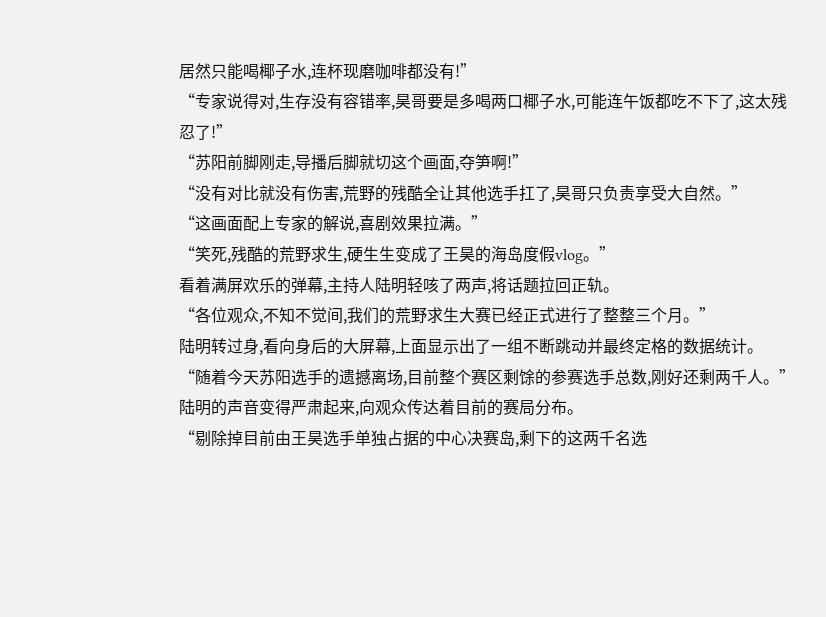居然只能喝椰子水,连杯现磨咖啡都没有!”
“专家说得对,生存没有容错率,昊哥要是多喝两口椰子水,可能连午饭都吃不下了,这太残忍了!”
“苏阳前脚刚走,导播后脚就切这个画面,夺笋啊!”
“没有对比就没有伤害,荒野的残酷全让其他选手扛了,昊哥只负责享受大自然。”
“这画面配上专家的解说,喜剧效果拉满。”
“笑死,残酷的荒野求生,硬生生变成了王昊的海岛度假vlog。”
看着满屏欢乐的弹幕,主持人陆明轻咳了两声,将话题拉回正轨。
“各位观众,不知不觉间,我们的荒野求生大赛已经正式进行了整整三个月。”
陆明转过身,看向身后的大屏幕,上面显示出了一组不断跳动并最终定格的数据统计。
“随着今天苏阳选手的遗撼离场,目前整个赛区剩馀的参赛选手总数,刚好还剩两千人。”
陆明的声音变得严肃起来,向观众传达着目前的赛局分布。
“剔除掉目前由王昊选手单独占据的中心决赛岛,剩下的这两千名选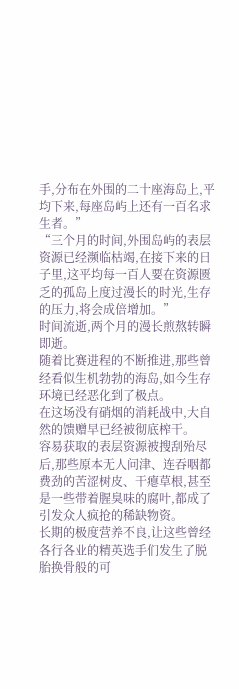手,分布在外围的二十座海岛上,平均下来,每座岛屿上还有一百名求生者。”
“三个月的时间,外围岛屿的表层资源已经濒临枯竭,在接下来的日子里,这平均每一百人要在资源匮乏的孤岛上度过漫长的时光,生存的压力,将会成倍增加。”
时间流逝,两个月的漫长煎熬转瞬即逝。
随着比赛进程的不断推进,那些曾经看似生机勃勃的海岛,如今生存环境已经恶化到了极点。
在这场没有硝烟的消耗战中,大自然的馈赠早已经被彻底榨干。
容易获取的表层资源被搜刮殆尽后,那些原本无人问津、连吞咽都费劲的苦涩树皮、干瘪草根,甚至是一些带着腥臭味的腐叶,都成了引发众人疯抢的稀缺物资。
长期的极度营养不良,让这些曾经各行各业的精英选手们发生了脱胎换骨般的可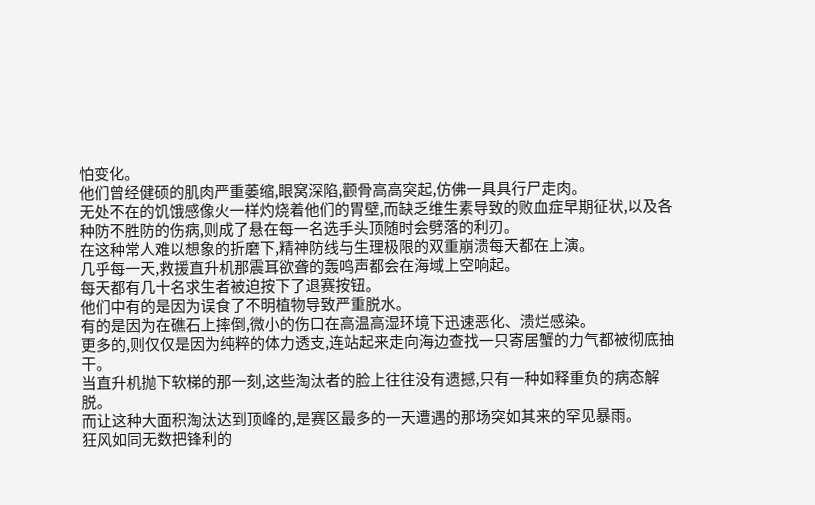怕变化。
他们曾经健硕的肌肉严重萎缩,眼窝深陷,颧骨高高突起,仿佛一具具行尸走肉。
无处不在的饥饿感像火一样灼烧着他们的胃壁,而缺乏维生素导致的败血症早期征状,以及各种防不胜防的伤病,则成了悬在每一名选手头顶随时会劈落的利刃。
在这种常人难以想象的折磨下,精神防线与生理极限的双重崩溃每天都在上演。
几乎每一天,救援直升机那震耳欲聋的轰鸣声都会在海域上空响起。
每天都有几十名求生者被迫按下了退赛按钮。
他们中有的是因为误食了不明植物导致严重脱水。
有的是因为在礁石上摔倒,微小的伤口在高温高湿环境下迅速恶化、溃烂感染。
更多的,则仅仅是因为纯粹的体力透支,连站起来走向海边查找一只寄居蟹的力气都被彻底抽干。
当直升机抛下软梯的那一刻,这些淘汰者的脸上往往没有遗撼,只有一种如释重负的病态解脱。
而让这种大面积淘汰达到顶峰的,是赛区最多的一天遭遇的那场突如其来的罕见暴雨。
狂风如同无数把锋利的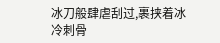冰刀般肆虐刮过,裹挟着冰冷刺骨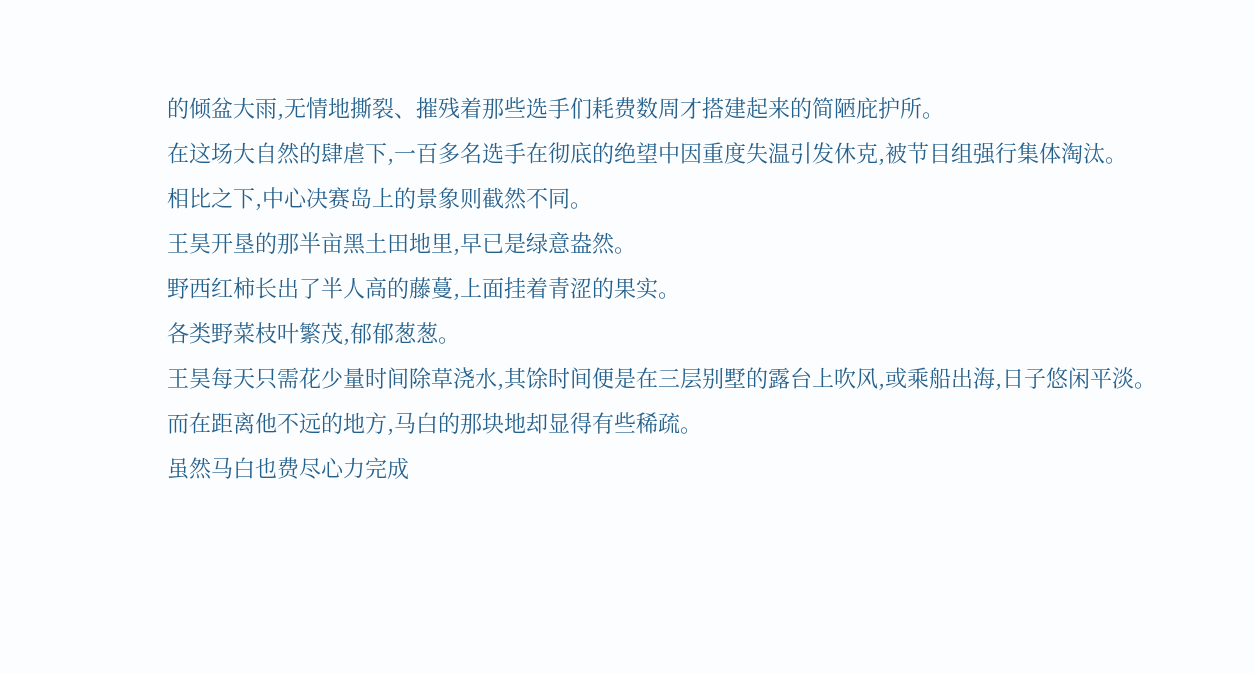的倾盆大雨,无情地撕裂、摧残着那些选手们耗费数周才搭建起来的简陋庇护所。
在这场大自然的肆虐下,一百多名选手在彻底的绝望中因重度失温引发休克,被节目组强行集体淘汰。
相比之下,中心决赛岛上的景象则截然不同。
王昊开垦的那半亩黑土田地里,早已是绿意盎然。
野西红柿长出了半人高的藤蔓,上面挂着青涩的果实。
各类野菜枝叶繁茂,郁郁葱葱。
王昊每天只需花少量时间除草浇水,其馀时间便是在三层别墅的露台上吹风,或乘船出海,日子悠闲平淡。
而在距离他不远的地方,马白的那块地却显得有些稀疏。
虽然马白也费尽心力完成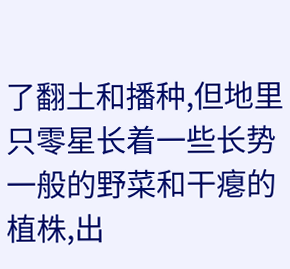了翻土和播种,但地里只零星长着一些长势一般的野菜和干瘪的植株,出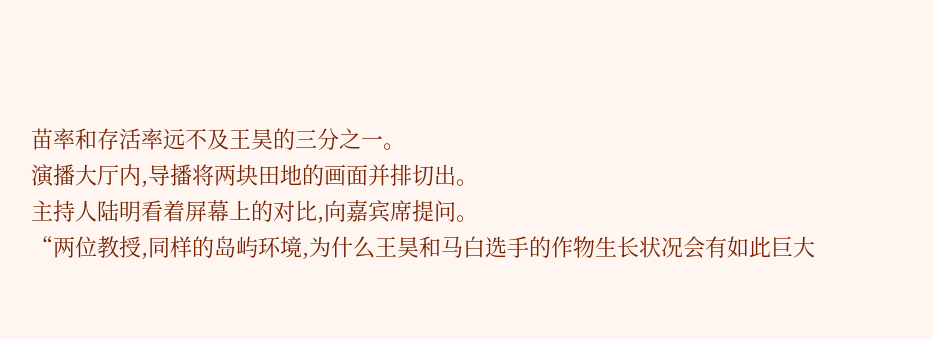苗率和存活率远不及王昊的三分之一。
演播大厅内,导播将两块田地的画面并排切出。
主持人陆明看着屏幕上的对比,向嘉宾席提问。
“两位教授,同样的岛屿环境,为什么王昊和马白选手的作物生长状况会有如此巨大